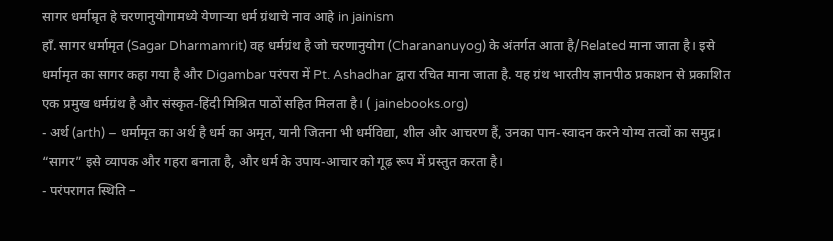सागर धर्माम्रृत हे चरणानुयोगामध्ये येणाऱ्या धर्म ग्रंथाचे नाव आहे in jainism
हाँ. सागर धर्मामृत (Sagar Dharmamrit) वह धर्मग्रंथ है जो चरणानुयोग (Charananuyog) के अंतर्गत आता है/Related माना जाता है। इसे धर्मामृत का सागर कहा गया है और Digambar परंपरा में Pt. Ashadhar द्वारा रचित माना जाता है. यह ग्रंथ भारतीय ज्ञानपीठ प्रकाशन से प्रकाशित एक प्रमुख धर्मग्रंथ है और संस्कृत-हिंदी मिश्रित पाठों सहित मिलता है। ( jainebooks.org)
- अर्थ (arth) – धर्मामृत का अर्थ है धर्म का अमृत, यानी जितना भी धर्मविद्या, शील और आचरण हैं, उनका पान-स्वादन करने योग्य तत्वों का समुद्र। “सागर” इसे व्यापक और गहरा बनाता है, और धर्म के उपाय-आचार को गूढ़ रूप में प्रस्तुत करता है।
- परंपरागत स्थिति –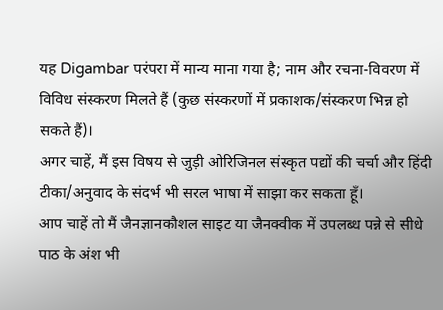यह Digambar परंपरा में मान्य माना गया है; नाम और रचना-विवरण में विविध संस्करण मिलते हैं (कुछ संस्करणों में प्रकाशक/संस्करण भिन्न हो सकते हैं)।
अगर चाहें, मैं इस विषय से जुड़ी ओरिजिनल संस्कृत पद्यों की चर्चा और हिंदी टीका/अनुवाद के संदर्भ भी सरल भाषा में साझा कर सकता हूँ।
आप चाहें तो मैं जैनज्ञानकौशल साइट या जैनक्वीक में उपलब्ध पन्ने से सीधे पाठ के अंश भी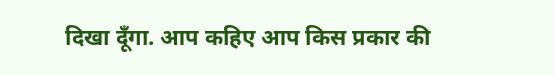दिखा दूँगा. आप कहिए आप किस प्रकार की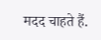मदद चाहते हैं.